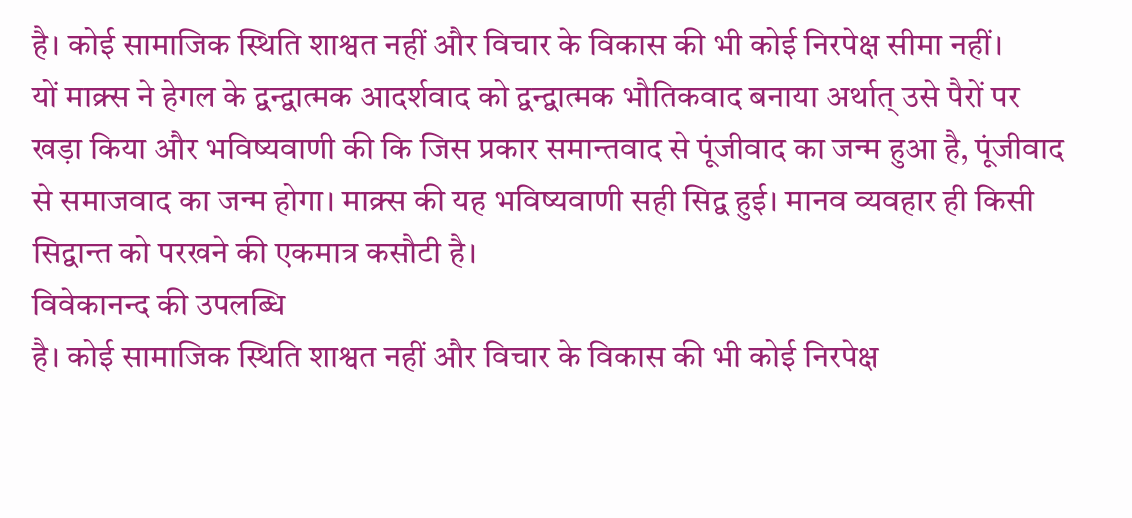है। कोई सामाजिक स्थिति शाश्वत नहीं और विचार के विकास की भी कोई निरपेक्ष सीमा नहीं।
यों माक्र्स ने हेगल के द्वन्द्वात्मक आदर्शवाद को द्वन्द्वात्मक भौतिकवाद बनाया अर्थात् उसे पैरों पर खड़ा किया और भविष्यवाणी की कि जिस प्रकार समान्तवाद से पूंजीवाद का जन्म हुआ है, पूंजीवाद से समाजवाद का जन्म होगा। माक्र्स की यह भविष्यवाणी सही सिद्व हुई। मानव व्यवहार ही किसी सिद्वान्त को परखने की एकमात्र कसौटी है।
विवेकानन्द की उपलब्धि
है। कोई सामाजिक स्थिति शाश्वत नहीं और विचार के विकास की भी कोई निरपेक्ष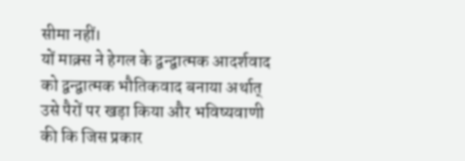सीमा नहीं।
यों माक्र्स ने हेगल के द्वन्द्वात्मक आदर्शवाद को द्वन्द्वात्मक भौतिकवाद बनाया अर्थात् उसे पैरों पर खड़ा किया और भविष्यवाणी की कि जिस प्रकार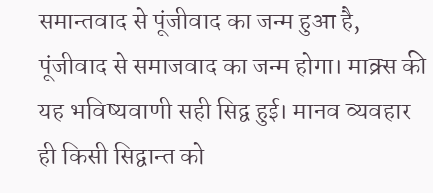समान्तवाद से पूंजीवाद का जन्म हुआ है, पूंजीवाद से समाजवाद का जन्म होगा। माक्र्स की यह भविष्यवाणी सही सिद्व हुई। मानव व्यवहार ही किसी सिद्वान्त को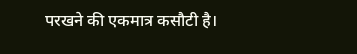परखने की एकमात्र कसौटी है।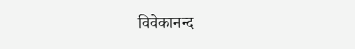विवेकानन्द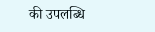की उपलब्धि